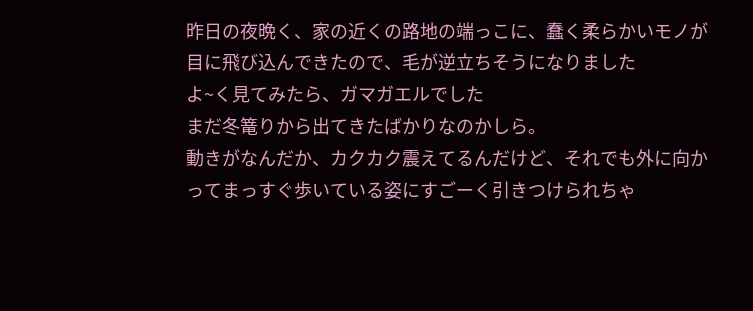昨日の夜晩く、家の近くの路地の端っこに、蠢く柔らかいモノが目に飛び込んできたので、毛が逆立ちそうになりました
よ~く見てみたら、ガマガエルでした
まだ冬篭りから出てきたばかりなのかしら。
動きがなんだか、カクカク震えてるんだけど、それでも外に向かってまっすぐ歩いている姿にすごーく引きつけられちゃ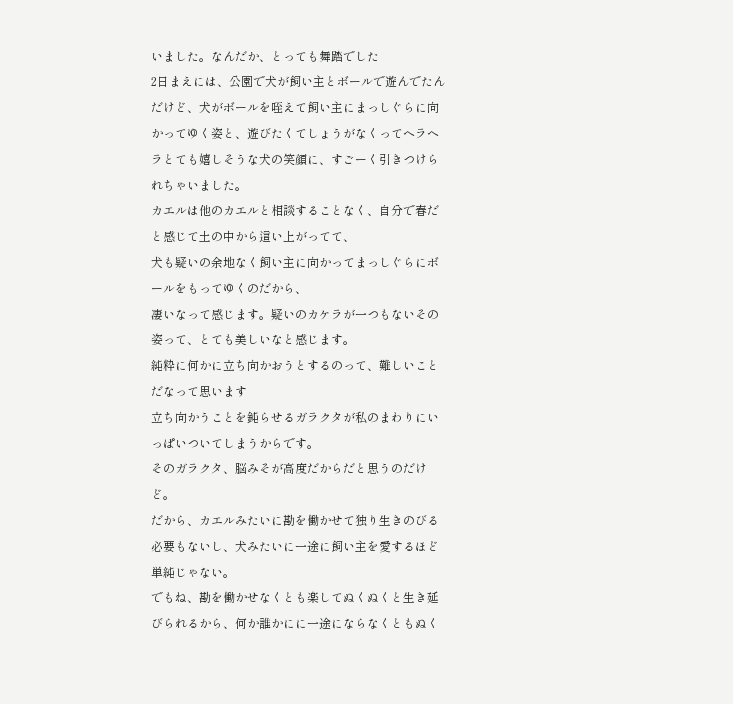いました。なんだか、とっても舞踏でした
2日まえには、公園で犬が飼い主とボールで遊んでたんだけど、犬がボールを咥えて飼い主にまっしぐらに向かってゆく姿と、遊びたくてしょうがなくってヘラヘラとても嬉しそうな犬の笑顔に、すごーく引きつけられちゃいました。
カエルは他のカエルと相談することなく、自分で春だと感じて土の中から這い上がってて、
犬も疑いの余地なく飼い主に向かってまっしぐらにボールをもってゆくのだから、
凄いなって感じます。疑いのカケラが一つもないその姿って、とても美しいなと感じます。
純粋に何かに立ち向かおうとするのって、難しいことだなって思います
立ち向かうことを鈍らせるガラクタが私のまわりにいっぱいついてしまうからです。
そのガラクタ、脳みそが高度だからだと思うのだけど。
だから、カエルみたいに勘を働かせて独り生きのびる必要もないし、犬みたいに一途に飼い主を愛するほど単純じゃない。
でもね、勘を働かせなくとも楽してぬくぬくと生き延びられるから、何か誰かにに一途にならなくともぬく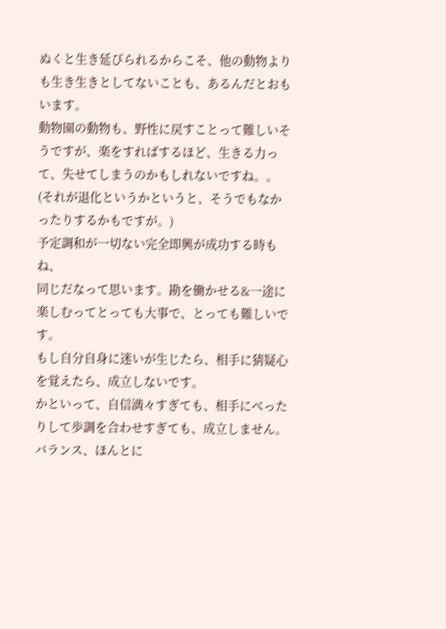ぬくと生き延びられるからこそ、他の動物よりも生き生きとしてないことも、あるんだとおもいます。
動物園の動物も、野性に戻すことって難しいそうですが、楽をすればするほど、生きる力って、失せてしまうのかもしれないですね。。(それが退化というかというと、そうでもなかったりするかもですが。)
予定調和が一切ない完全即興が成功する時もね、
同じだなって思います。勘を働かせる&一途に楽しむってとっても大事で、とっても難しいです。
もし自分自身に迷いが生じたら、相手に猜疑心を覚えたら、成立しないです。
かといって、自信満々すぎても、相手にべったりして歩調を合わせすぎても、成立しません。
バランス、ほんとに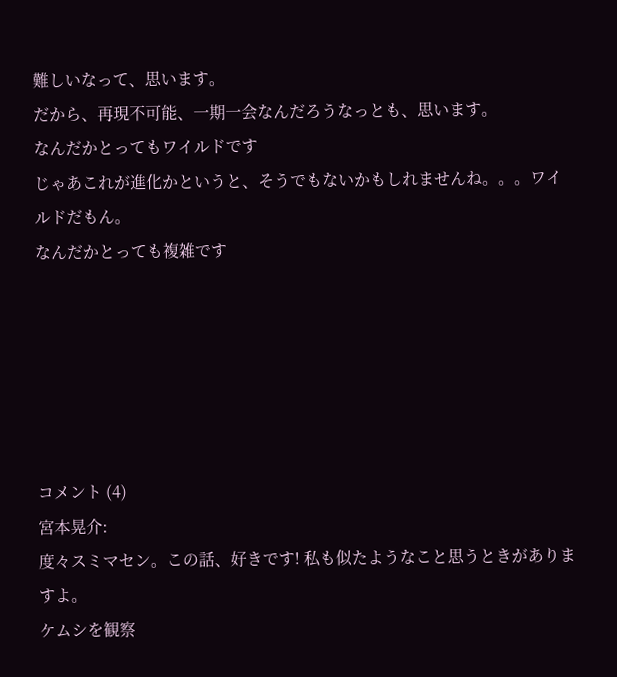難しいなって、思います。
だから、再現不可能、一期一会なんだろうなっとも、思います。
なんだかとってもワイルドです
じゃあこれが進化かというと、そうでもないかもしれませんね。。。ワイルドだもん。
なんだかとっても複雑です






コメント (4)
宮本晃介:
度々スミマセン。この話、好きです! 私も似たようなこと思うときがありますよ。
ケムシを観察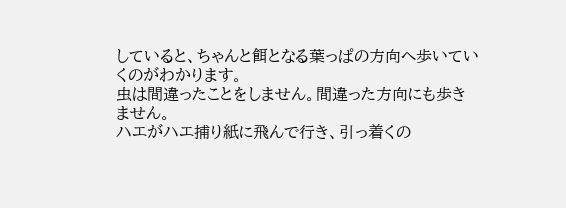していると、ちゃんと餌となる葉っぱの方向へ歩いていくのがわかります。
虫は間違ったことをしません。間違った方向にも歩きません。
ハエがハエ捕り紙に飛んで行き、引っ着くの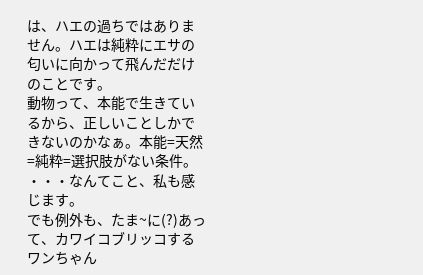は、ハエの過ちではありません。ハエは純粋にエサの匂いに向かって飛んだだけのことです。
動物って、本能で生きているから、正しいことしかできないのかなぁ。本能=天然=純粋=選択肢がない条件。
・・・なんてこと、私も感じます。
でも例外も、たま~に(?)あって、カワイコブリッコするワンちゃん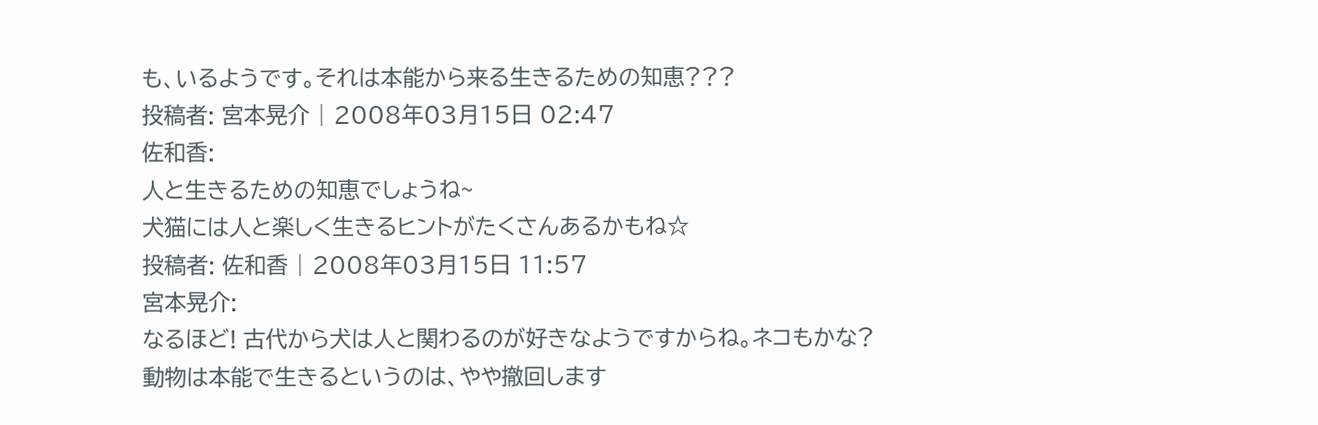も、いるようです。それは本能から来る生きるための知恵???
投稿者: 宮本晃介 | 2008年03月15日 02:47
佐和香:
人と生きるための知恵でしょうね~
犬猫には人と楽しく生きるヒントがたくさんあるかもね☆
投稿者: 佐和香 | 2008年03月15日 11:57
宮本晃介:
なるほど! 古代から犬は人と関わるのが好きなようですからね。ネコもかな?
動物は本能で生きるというのは、やや撤回します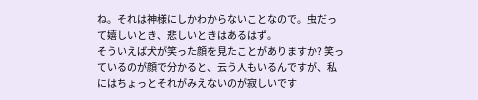ね。それは神様にしかわからないことなので。虫だって嬉しいとき、悲しいときはあるはず。
そういえば犬が笑った顔を見たことがありますか? 笑っているのが顔で分かると、云う人もいるんですが、私にはちょっとそれがみえないのが寂しいです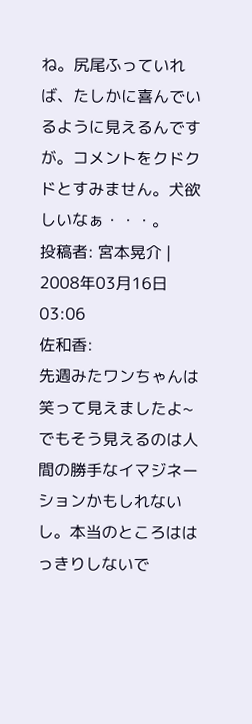ね。尻尾ふっていれば、たしかに喜んでいるように見えるんですが。コメントをクドクドとすみません。犬欲しいなぁ・・・。
投稿者: 宮本晃介 | 2008年03月16日 03:06
佐和香:
先週みたワンちゃんは笑って見えましたよ~
でもそう見えるのは人間の勝手なイマジネーションかもしれないし。本当のところははっきりしないで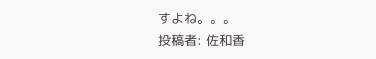すよね。。。
投稿者: 佐和香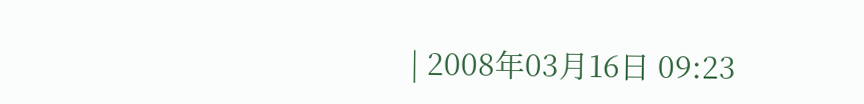| 2008年03月16日 09:23